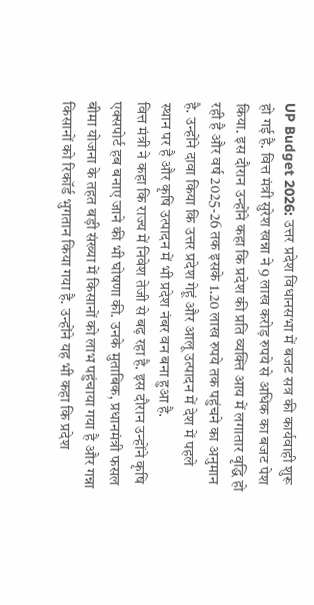UP Budget 2026: उत्तर प्रदेश विधानसभा में बजट सत्र की कार्यवाही शुरू हो गई है. वित्त मंत्री सुरेश खन्ना ने 9 लाख करोड़ रुपये से अधिक का बजट पेश किया. इस दौरान उन्होंने कहा कि प्रदेश की प्रति व्यक्ति आय में लगातार वृद्धि हो रही है और वर्ष 2025-26 तक इसके 1.20 लाख रुपये तक पहुंचने का अनुमान है. उन्होंने दावा किया कि उत्तर प्रदेश गेहूं और आलू उत्पादन में देश में पहले स्थान पर है और कृषि उत्पादन में भी प्रदेश नंबर वन बना हुआ है.
वित्त मंत्री ने कहा कि राज्य में निवेश तेजी से बढ़ रहा है. इस दौरान उन्होंने कृषि एक्सपोर्ट हब बनाए जाने की भी घोषणा की. उनके मुताबिक, प्रधानमंत्री फसल बीमा योजना के तहत बड़ी संख्या में किसानों को लाभ पहुंचाया गया है और गन्ना किसानों को रिकॉर्ड भुगतान किया गया है. उन्होंने यह भी कहा कि प्रदेश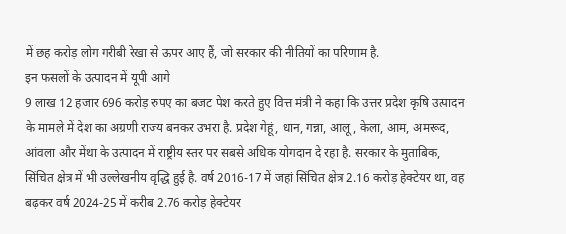में छह करोड़ लोग गरीबी रेखा से ऊपर आए हैं, जो सरकार की नीतियों का परिणाम है.
इन फसलों के उत्पादन में यूपी आगे
9 लाख 12 हजार 696 करोड़ रुपए का बजट पेश करते हुए वित्त मंत्री ने कहा कि उत्तर प्रदेश कृषि उत्पादन के मामले में देश का अग्रणी राज्य बनकर उभरा है. प्रदेश गेहूं, धान, गन्ना, आलू, केला, आम, अमरूद, आंवला और मेंथा के उत्पादन में राष्ट्रीय स्तर पर सबसे अधिक योगदान दे रहा है. सरकार के मुताबिक, सिंचित क्षेत्र में भी उल्लेखनीय वृद्धि हुई है. वर्ष 2016-17 में जहां सिंचित क्षेत्र 2.16 करोड़ हेक्टेयर था, वह बढ़कर वर्ष 2024-25 में करीब 2.76 करोड़ हेक्टेयर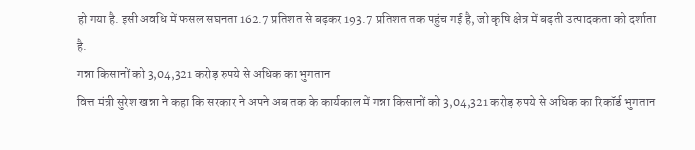हो गया है. इसी अवधि में फसल सघनता 162.7 प्रतिशत से बढ़कर 193.7 प्रतिशत तक पहुंच गई है, जो कृषि क्षेत्र में बढ़ती उत्पादकता को दर्शाता है.
गन्ना किसानों को 3,04,321 करोड़ रुपये से अधिक का भुगतान
वित्त मंत्री सुरेश खन्ना ने कहा कि सरकार ने अपने अब तक के कार्यकाल में गन्ना किसानों को 3,04,321 करोड़ रुपये से अधिक का रिकॉर्ड भुगतान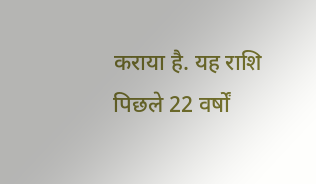कराया है. यह राशि पिछले 22 वर्षों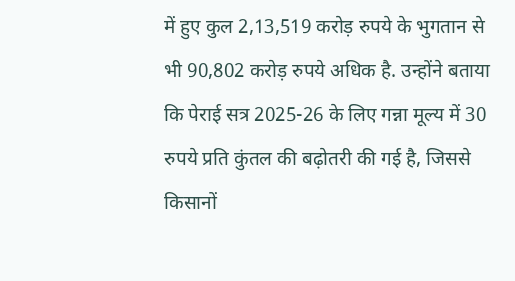में हुए कुल 2,13,519 करोड़ रुपये के भुगतान से भी 90,802 करोड़ रुपये अधिक है. उन्होंने बताया कि पेराई सत्र 2025-26 के लिए गन्ना मूल्य में 30 रुपये प्रति कुंतल की बढ़ोतरी की गई है, जिससे किसानों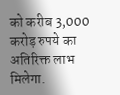को करीब 3,000 करोड़ रुपये का अतिरिक्त लाभ मिलेगा.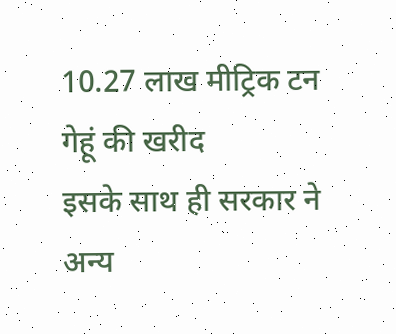10.27 लाख मीट्रिक टन गेहूं की खरीद
इसके साथ ही सरकार ने अन्य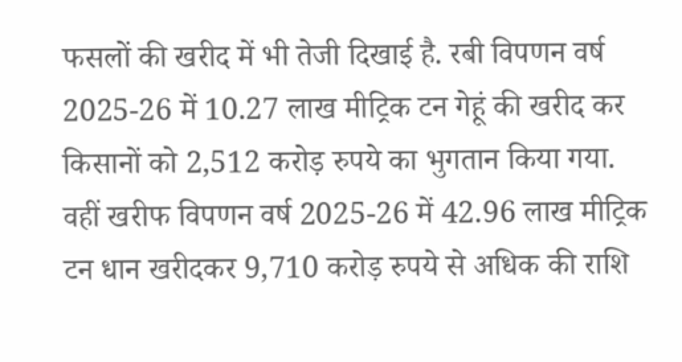फसलों की खरीद में भी तेजी दिखाई है. रबी विपणन वर्ष 2025-26 में 10.27 लाख मीट्रिक टन गेहूं की खरीद कर किसानों को 2,512 करोड़ रुपये का भुगतान किया गया. वहीं खरीफ विपणन वर्ष 2025-26 में 42.96 लाख मीट्रिक टन धान खरीदकर 9,710 करोड़ रुपये से अधिक की राशि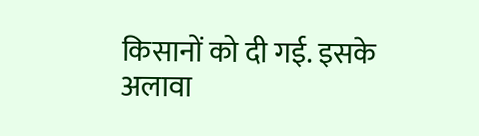किसानों को दी गई. इसके अलावा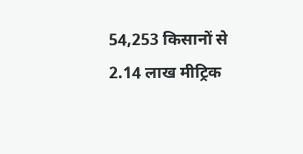54,253 किसानों से 2.14 लाख मीट्रिक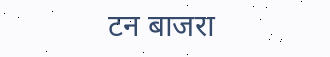टन बाजरा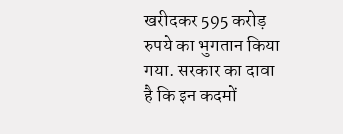खरीदकर 595 करोड़ रुपये का भुगतान किया गया. सरकार का दावा है कि इन कदमों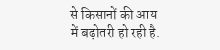से किसानों की आय में बढ़ोतरी हो रही है.